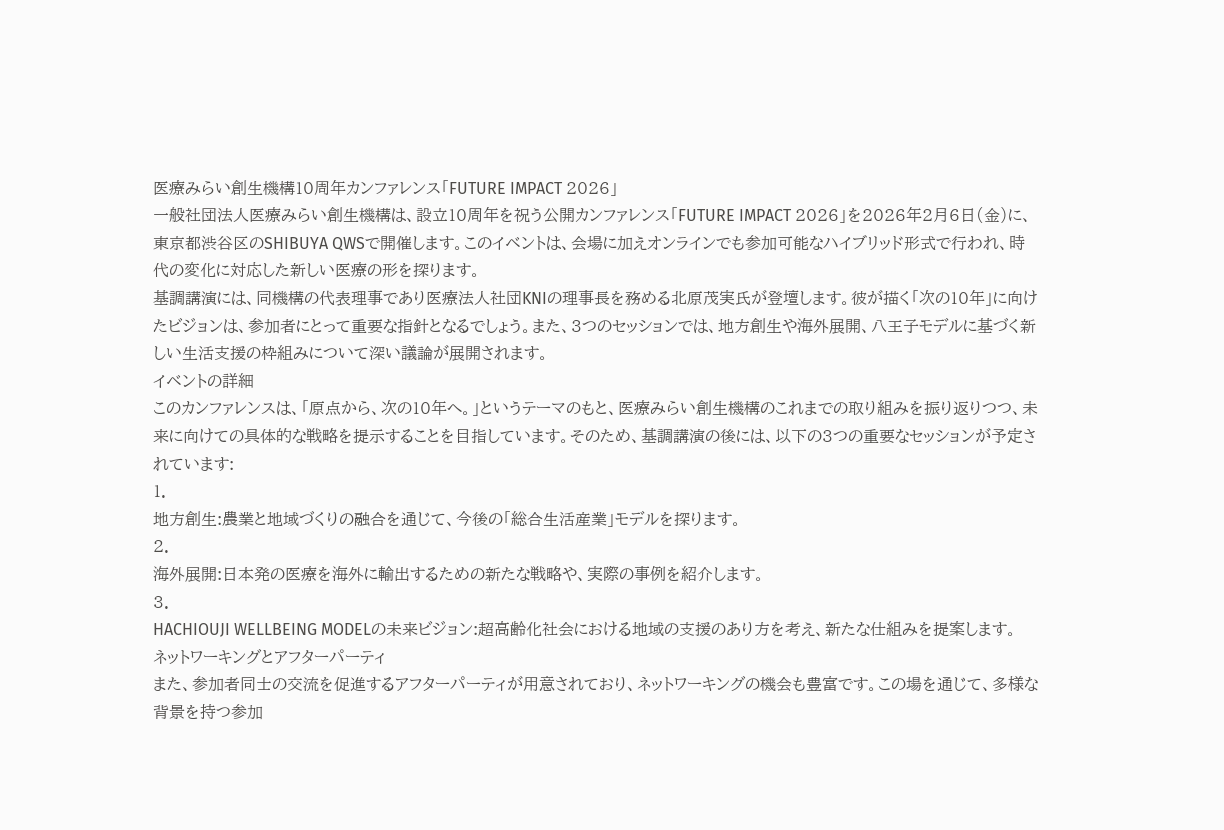医療みらい創生機構10周年カンファレンス「FUTURE IMPACT 2026」
一般社団法人医療みらい創生機構は、設立10周年を祝う公開カンファレンス「FUTURE IMPACT 2026」を2026年2月6日(金)に、東京都渋谷区のSHIBUYA QWSで開催します。このイベントは、会場に加えオンラインでも参加可能なハイブリッド形式で行われ、時代の変化に対応した新しい医療の形を探ります。
基調講演には、同機構の代表理事であり医療法人社団KNIの理事長を務める北原茂実氏が登壇します。彼が描く「次の10年」に向けたビジョンは、参加者にとって重要な指針となるでしょう。また、3つのセッションでは、地方創生や海外展開、八王子モデルに基づく新しい生活支援の枠組みについて深い議論が展開されます。
イベントの詳細
このカンファレンスは、「原点から、次の10年へ。」というテーマのもと、医療みらい創生機構のこれまでの取り組みを振り返りつつ、未来に向けての具体的な戦略を提示することを目指しています。そのため、基調講演の後には、以下の3つの重要なセッションが予定されています:
1.
地方創生:農業と地域づくりの融合を通じて、今後の「総合生活産業」モデルを探ります。
2.
海外展開:日本発の医療を海外に輸出するための新たな戦略や、実際の事例を紹介します。
3.
HACHIOUJI WELLBEING MODELの未来ビジョン:超高齢化社会における地域の支援のあり方を考え、新たな仕組みを提案します。
ネットワーキングとアフターパーティ
また、参加者同士の交流を促進するアフターパーティが用意されており、ネットワーキングの機会も豊富です。この場を通じて、多様な背景を持つ参加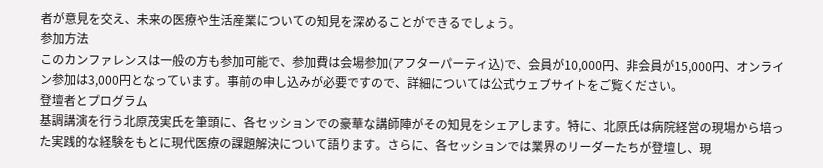者が意見を交え、未来の医療や生活産業についての知見を深めることができるでしょう。
参加方法
このカンファレンスは一般の方も参加可能で、参加費は会場参加(アフターパーティ込)で、会員が10,000円、非会員が15,000円、オンライン参加は3,000円となっています。事前の申し込みが必要ですので、詳細については公式ウェブサイトをご覧ください。
登壇者とプログラム
基調講演を行う北原茂実氏を筆頭に、各セッションでの豪華な講師陣がその知見をシェアします。特に、北原氏は病院経営の現場から培った実践的な経験をもとに現代医療の課題解決について語ります。さらに、各セッションでは業界のリーダーたちが登壇し、現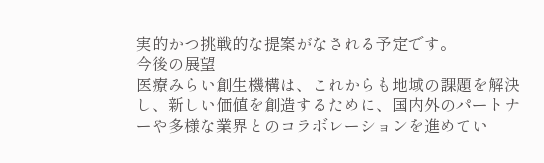実的かつ挑戦的な提案がなされる予定です。
今後の展望
医療みらい創生機構は、これからも地域の課題を解決し、新しい価値を創造するために、国内外のパートナーや多様な業界とのコラボレーションを進めてい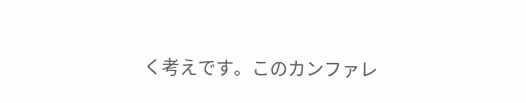く考えです。このカンファレ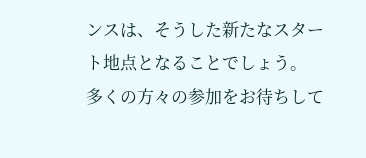ンスは、そうした新たなスタート地点となることでしょう。
多くの方々の参加をお待ちして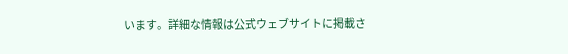います。詳細な情報は公式ウェブサイトに掲載さ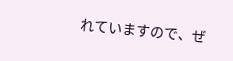れていますので、ぜ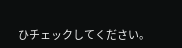ひチェックしてください。